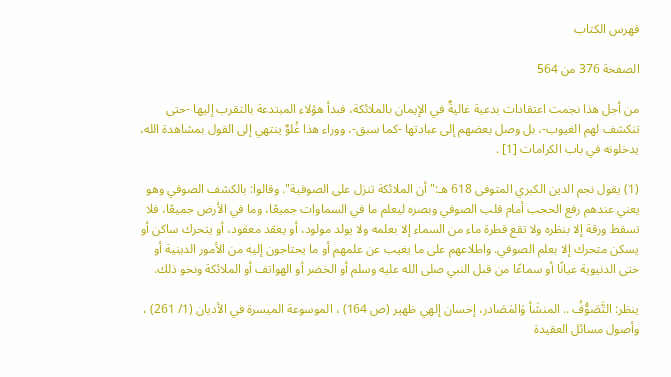فهرس الكتاب

الصفحة 376 من 564

من أجل هذا نجمت اعتقادات بدعية غاليةٌ في الإيمان بالملائكة، فبدأ هؤلاء المبتدعة بالتقرب إليها -حتى تنكشف لهم الغيوب-، بل وصل بعضهم إلى عبادتها -كما سبق-، ووراء هذا غُلوٌ ينتهي إلى القول بمشاهدة الله، يدخلونه في باب الكرامات [1] .

(1) يقول نجم الدين الكبري المتوفى 618 هـ:"أن الملائكة تنزل على الصوفية". وقالوا: بالكشف الصوفي وهو يعني عندهم رفع الحجب أمام قلب الصوفي وبصره ليعلم ما في السماوات جميعًا، وما في الأرض جميعًا، فلا تسقط ورقة إلا بنظره ولا تقع قطرة ماء من السماء إلا بعلمه ولا يولد مولود، أو يعقد معقود، أو يتحرك ساكن أو يسكن متحرك إلا بعلم الصوفي. واطلاعهم على ما يغيب عن علمهم أو ما يحتاجون إليه من الأمور الدينية أو حتى الدنيوية عيانًا أو سماعًا من قبل النبي صلى الله عليه وسلم أو الخضر أو الهواتف أو الملائكة ونحو ذلك.

ينظر: التَّصَوُّفُ .. المنشَأ وَالمَصَادر، إحسان إلهي ظهير (ص 164) ، الموسوعة الميسرة في الأديان (1/ 261) ، وأصول مسائل العقيدة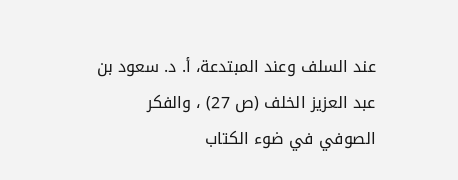عند السلف وعند المبتدعة، أ. د. سعود بن عبد العزيز الخلف (ص 27) ، والفكر الصوفي في ضوء الكتاب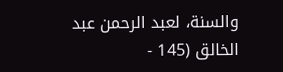والسنة، لعبد الرحمن عبد الخالق (145 -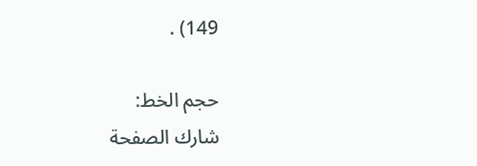149) .

حجم الخط:
شارك الصفحة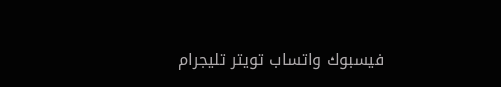فيسبوك واتساب تويتر تليجرام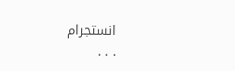انستجرام
. . .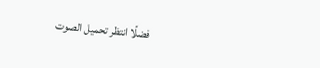فضلًا انتظر تحميل الصوت